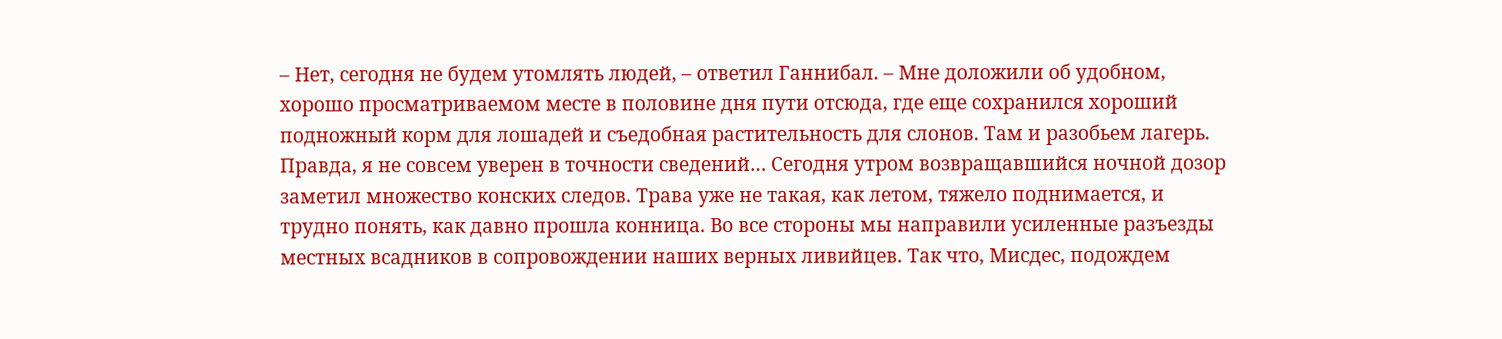– Нет, сегодня не будем утомлять людей, – ответил Ганнибал. – Мне доложили об удобном, хорошо просматриваемом месте в половине дня пути отсюда, где еще сохранился хороший подножный корм для лошадей и съедобная растительность для слонов. Там и разобьем лагерь. Правда, я не совсем уверен в точности сведений… Сегодня утром возвращавшийся ночной дозор заметил множество конских следов. Трава уже не такая, как летом, тяжело поднимается, и трудно понять, как давно прошла конница. Во все стороны мы направили усиленные разъезды местных всадников в сопровождении наших верных ливийцев. Так что, Мисдес, подождем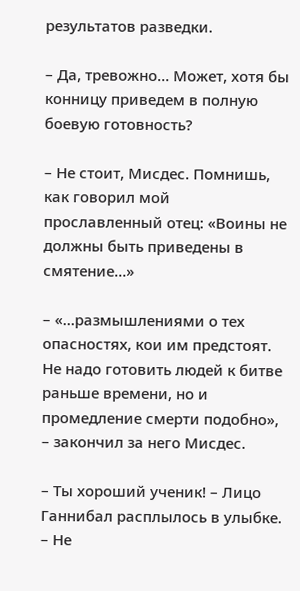результатов разведки.

– Да, тревожно… Может, хотя бы конницу приведем в полную боевую готовность?

– Не стоит, Мисдес. Помнишь, как говорил мой прославленный отец: «Воины не должны быть приведены в смятение…»

– «…размышлениями о тех опасностях, кои им предстоят. Не надо готовить людей к битве раньше времени, но и промедление смерти подобно», – закончил за него Мисдес.

– Ты хороший ученик! – Лицо Ганнибал расплылось в улыбке. – Не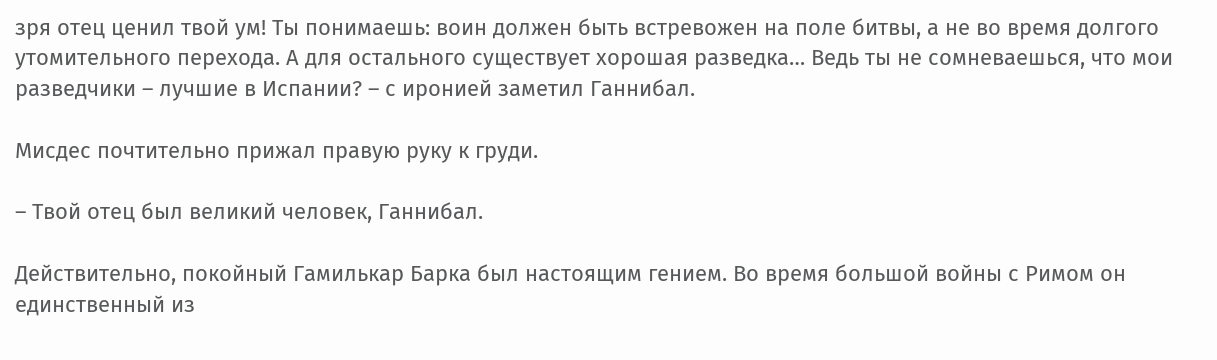зря отец ценил твой ум! Ты понимаешь: воин должен быть встревожен на поле битвы, а не во время долгого утомительного перехода. А для остального существует хорошая разведка… Ведь ты не сомневаешься, что мои разведчики – лучшие в Испании? – с иронией заметил Ганнибал.

Мисдес почтительно прижал правую руку к груди.

– Твой отец был великий человек, Ганнибал.

Действительно, покойный Гамилькар Барка был настоящим гением. Во время большой войны с Римом он единственный из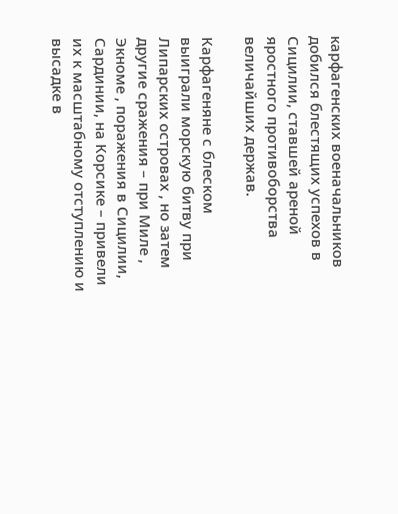карфагенских военачальников добился блестящих успехов в Сицилии, ставшей ареной яростного противоборства величайших держав.

Карфагеняне с блеском выиграли морскую битву при Липарских островах , но затем другие сражения – при Миле , Экноме , поражения в Сицилии, Сардинии, на Корсике – привели их к масштабному отступлению и высадке в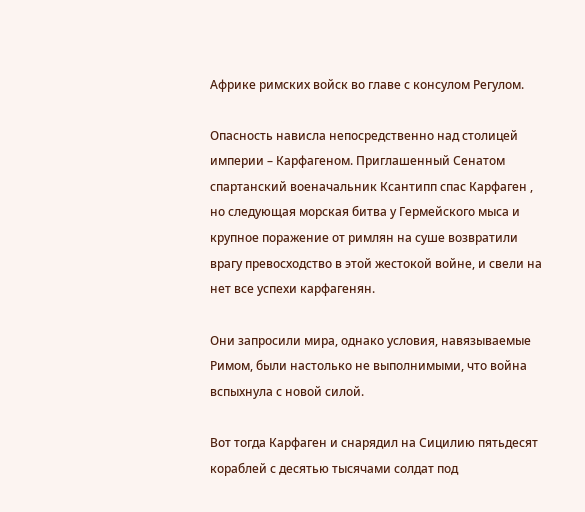Африке римских войск во главе с консулом Регулом.

Опасность нависла непосредственно над столицей империи – Карфагеном. Приглашенный Сенатом спартанский военачальник Ксантипп спас Карфаген , но следующая морская битва у Гермейского мыса и крупное поражение от римлян на суше возвратили врагу превосходство в этой жестокой войне, и свели на нет все успехи карфагенян.

Они запросили мира, однако условия, навязываемые Римом, были настолько не выполнимыми, что война вспыхнула с новой силой.

Вот тогда Карфаген и снарядил на Сицилию пятьдесят кораблей с десятью тысячами солдат под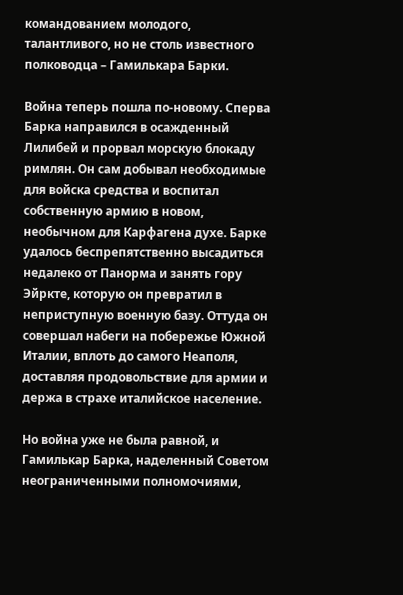командованием молодого, талантливого, но не столь известного полководца – Гамилькара Барки.

Война теперь пошла по-новому. Сперва Барка направился в осажденный Лилибей и прорвал морскую блокаду римлян. Он сам добывал необходимые для войска средства и воспитал собственную армию в новом, необычном для Карфагена духе. Барке удалось беспрепятственно высадиться недалеко от Панорма и занять гору Эйркте, которую он превратил в неприступную военную базу. Оттуда он совершал набеги на побережье Южной Италии, вплоть до самого Неаполя, доставляя продовольствие для армии и держа в страхе италийское население.

Но война уже не была равной, и Гамилькар Барка, наделенный Советом неограниченными полномочиями,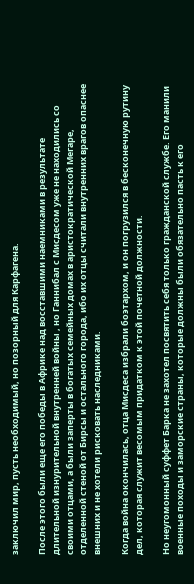заключил мир, пусть необходимый, но позорный для Карфагена.

После этого были еще его победы в Африке над восставшими наемниками в результате длительной изнурительной внутренней войны , но Ганнибал с Мисдесом уже не находились со своими отцами, а были заперты в богатых семейных домах в аристократической Мегаре, отделенной стеной от Бирсы и остального города, ибо их отцы считали внутренних врагов опаснее внешних и не хотели рисковать наследниками.

Когда война окончилась, отца Мисдеса избрали боэтархом, и он погрузился в бесконечную рутину дел, которая служит весомым придатком к этой почетной должности.

Но неугомонный суффет Барка не захотел посвятить себя только гражданской службе. Его манили военные походы и заморские страны, которые должны были обязательно пасть к его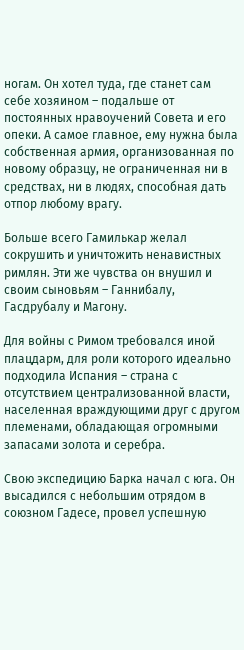ногам. Он хотел туда, где станет сам себе хозяином – подальше от постоянных нравоучений Совета и его опеки. А самое главное, ему нужна была собственная армия, организованная по новому образцу, не ограниченная ни в средствах, ни в людях, способная дать отпор любому врагу.

Больше всего Гамилькар желал сокрушить и уничтожить ненавистных римлян. Эти же чувства он внушил и своим сыновьям – Ганнибалу, Гасдрубалу и Магону.

Для войны с Римом требовался иной плацдарм, для роли которого идеально подходила Испания – страна с отсутствием централизованной власти, населенная враждующими друг с другом племенами, обладающая огромными запасами золота и серебра.

Свою экспедицию Барка начал с юга. Он высадился с небольшим отрядом в союзном Гадесе, провел успешную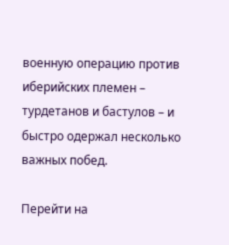военную операцию против иберийских племен – турдетанов и бастулов – и быстро одержал несколько важных побед.

Перейти на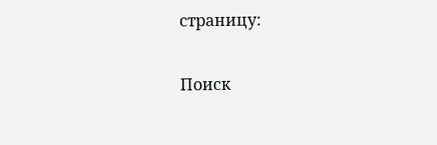страницу:

Поиск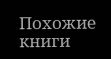Похожие книги